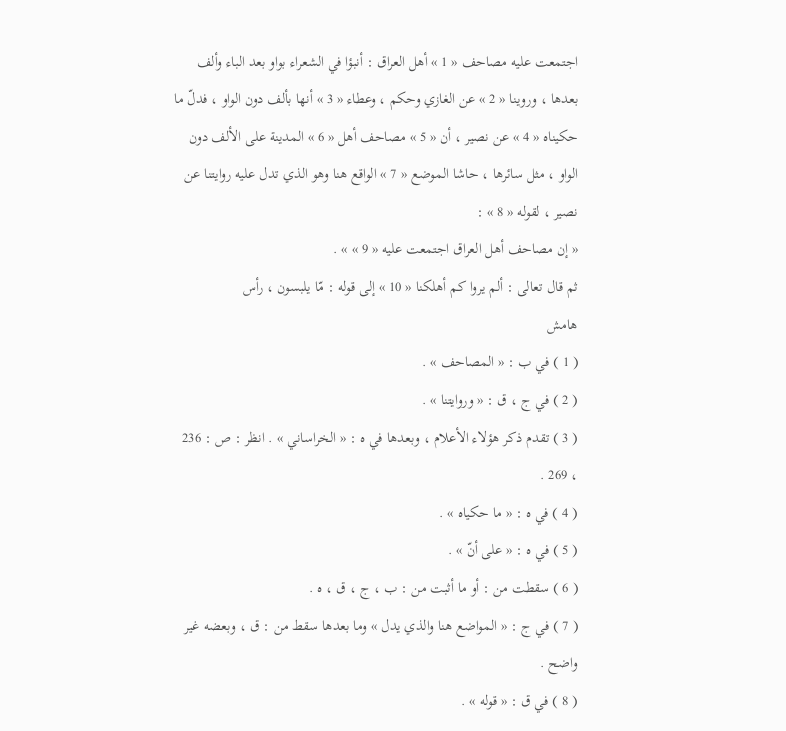اجتمعت عليه مصاحف « 1 » أهل العراق : أنبؤا في الشعراء بواو بعد الباء وألف بعدها ، وروينا « 2 » عن الغازي وحكم ، وعطاء « 3 » أنها بألف دون الواو ، فدلّ ما حكيناه « 4 » عن نصير ، أن « 5 » مصاحف أهل « 6 » المدينة على الألف دون الواو ، مثل سائرها ، حاشا الموضع « 7 » الواقع هنا وهو الذي تدل عليه روايتنا عن نصير ، لقوله « 8 » :
« إن مصاحف أهل العراق اجتمعت عليه « 9 » » .
ثم قال تعالى : ألم يروا كم أهلكنا « 10 » إلى قوله : مّا يلبسون ، رأس
هامش
( 1 ) في ب : « المصاحف » .
( 2 ) في ج ، ق : « وروايتنا » .
( 3 ) تقدم ذكر هؤلاء الأعلام ، وبعدها في ه : « الخراساني » . انظر : ص : 236 ، 269 .
( 4 ) في ه : « ما حكياه » .
( 5 ) في ه : « على أنّ » .
( 6 ) سقطت من : أو ما أثبت من : ب ، ج ، ق ، ه .
( 7 ) في ج : « المواضع هنا والذي يدل » وما بعدها سقط من : ق ، وبعضه غير واضح .
( 8 ) في ق : « قوله » .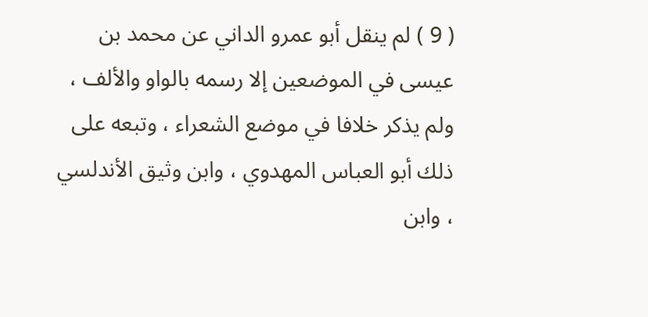( 9 ) لم ينقل أبو عمرو الداني عن محمد بن عيسى في الموضعين إلا رسمه بالواو والألف ، ولم يذكر خلافا في موضع الشعراء ، وتبعه على ذلك أبو العباس المهدوي ، وابن وثيق الأندلسي ، وابن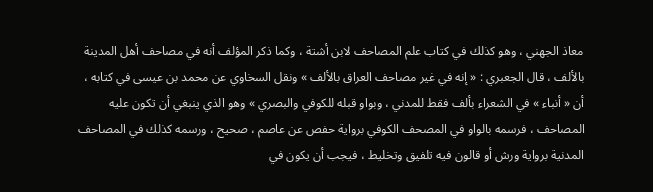معاذ الجهني ، وهو كذلك في كتاب علم المصاحف لابن أشتة ، وكما ذكر المؤلف أنه في مصاحف أهل المدينة بالألف ، قال الجعبري : « إنه في غير مصاحف العراق بالألف » ونقل السخاوي عن محمد بن عيسى في كتابه ، أن « أنباء » في الشعراء بألف فقط للمدني ، وبواو قبله للكوفي والبصري » وهو الذي ينبغي أن تكون عليه المصاحف ، فرسمه بالواو في المصحف الكوفي برواية حفص عن عاصم ، صحيح ، ورسمه كذلك في المصاحف المدنية برواية ورش أو قالون فيه تلفيق وتخليط ، فيجب أن يكون في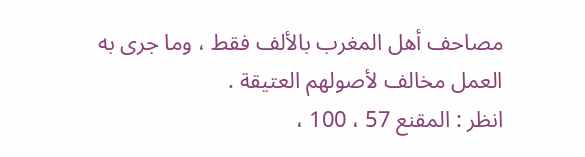مصاحف أهل المغرب بالألف فقط ، وما جرى به العمل مخالف لأصولهم العتيقة .
انظر : المقنع 57 ، 100 ،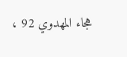هجاء المهدوي 92 ،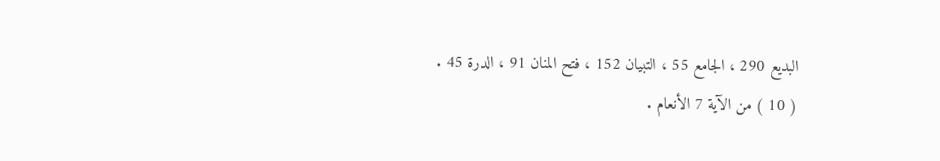البديع 290 ، الجامع 55 ، التبيان 152 ، فتح المنان 91 ، الدرة 45 .
( 10 ) من الآية 7 الأنعام .